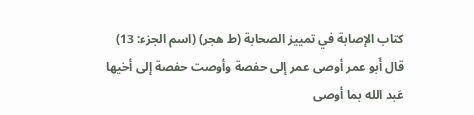كتاب الإصابة في تمييز الصحابة (ط هجر) (اسم الجزء: 13)
قال أَبو عمر أوصى عمر إلى حفصة وأوصت حفصة إلى أخيها عَبد الله بما أوصى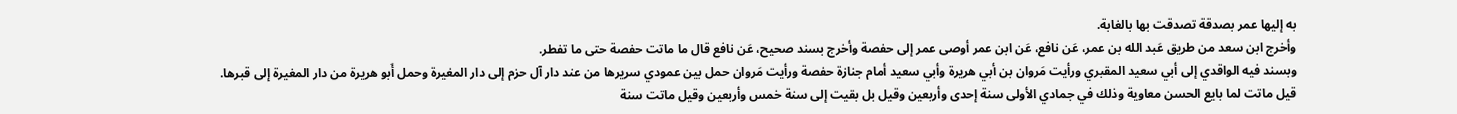به إليها عمر بصدقة تصدقت بها بالغابة.
وأخرج ابن سعد من طريق عَبد الله بن عمر، عَن نافع، عَن ابن عمر أوصى عمر إلى حفصة وأخرج بسند صحيح، عَن نافع قال ما ماتت حفصة حتى ما تفطر.
وبسند فيه الواقدي إلى أبي سعيد المقبري ورأيت مَروان بن أبي هريرة وأبي سعيد أمام جنازة حفصة ورأيت مَروان حمل بين عمودي سريرها من عند دار آل حزم إلى دار المغيرة وحمل أَبو هريرة من دار المغيرة إلى قبرها.
قيل ماتت لما بايع الحسن معاوية وذلك في جمادي الأولى سنة إحدى وأربعين وقيل بل بقيت إلى سنة خمس وأربعين وقيل ماتت سنة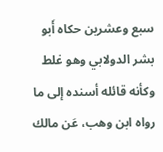سبع وعشرين حكاه أَبو بشر الدولابي وهو غلط وكأنه قائله أسنده إلى ما رواه ابن وهب، عَن مالك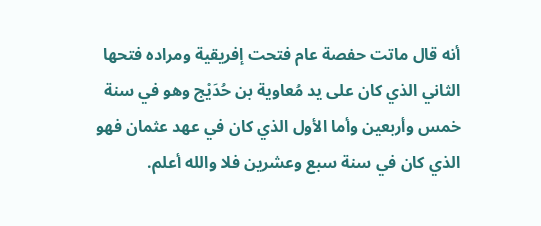أنه قال ماتت حفصة عام فتحت إفريقية ومراده فتحها الثاني الذي كان على يد مُعاوية بن حُدَيْج وهو في سنة خمس وأربعين وأما الأول الذي كان في عهد عثمان فهو الذي كان في سنة سبع وعشرين فلا والله أعلم.